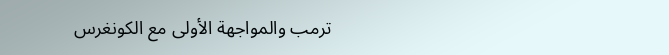ترمب والمواجهة الأولى مع الكونغرس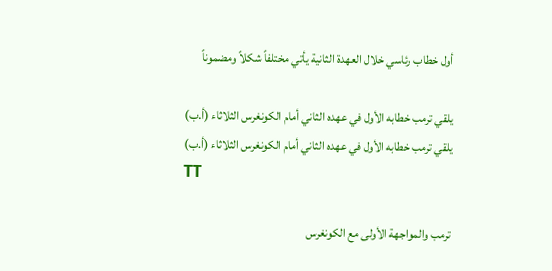أول خطاب رئاسي خلال العهدة الثانية يأتي مختلفاً شكلاً ومضموناً

يلقي ترمب خطابه الأول في عهده الثاني أمام الكونغرس الثلاثاء (أ.ب)
يلقي ترمب خطابه الأول في عهده الثاني أمام الكونغرس الثلاثاء (أ.ب)
TT

ترمب والمواجهة الأولى مع الكونغرس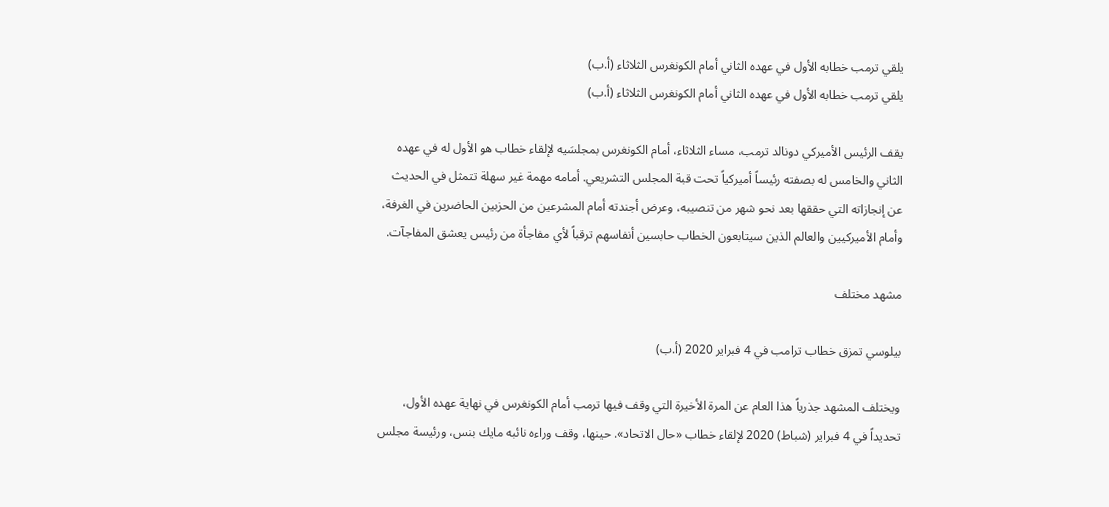يلقي ترمب خطابه الأول في عهده الثاني أمام الكونغرس الثلاثاء (أ.ب)
يلقي ترمب خطابه الأول في عهده الثاني أمام الكونغرس الثلاثاء (أ.ب)

يقف الرئيس الأميركي دونالد ترمب، مساء الثلاثاء، أمام الكونغرس بمجلسَيه لإلقاء خطاب هو الأول له في عهده الثاني والخامس له بصفته رئيساً أميركياً تحت قبة المجلس التشريعي. أمامه مهمة غير سهلة تتمثل في الحديث عن إنجازاته التي حققها بعد نحو شهر من تنصيبه، وعرض أجندته أمام المشرعين من الحزبين الحاضرين في الغرفة، وأمام الأميركيين والعالم الذين سيتابعون الخطاب حابسين أنفاسهم ترقباً لأي مفاجأة من رئيس يعشق المفاجآت.

مشهد مختلف

بيلوسي تمزق خطاب ترامب في 4 فبراير 2020 (أ.ب)

ويختلف المشهد جذرياً هذا العام عن المرة الأخيرة التي وقف فيها ترمب أمام الكونغرس في نهاية عهده الأول، تحديداً في 4 فبراير (شباط) 2020 لإلقاء خطاب «حال الاتحاد». حينها، وقف وراءه نائبه مايك بنس، ورئيسة مجلس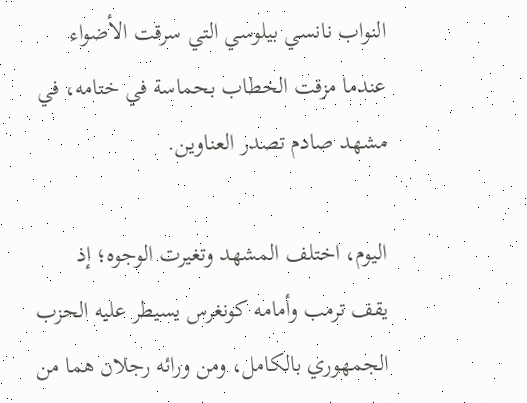النواب نانسي بيلوسي التي سرقت الأضواء عندما مزقت الخطاب بحماسة في ختامه، في مشهد صادم تصدر العناوين.

اليوم، اختلف المشهد وتغيرت الوجوه؛ إذ يقف ترمب وأمامه كونغرس يسيطر عليه الحزب الجمهوري بالكامل، ومن ورائه رجلان هما من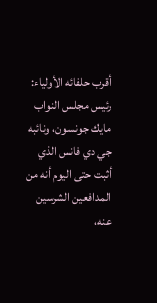أقرب حلفائه الأولياء: رئيس مجلس النواب مايك جونسون، ونائبه جي دي فانس الذي أثبت حتى اليوم أنه من المدافعين الشرسين عنه،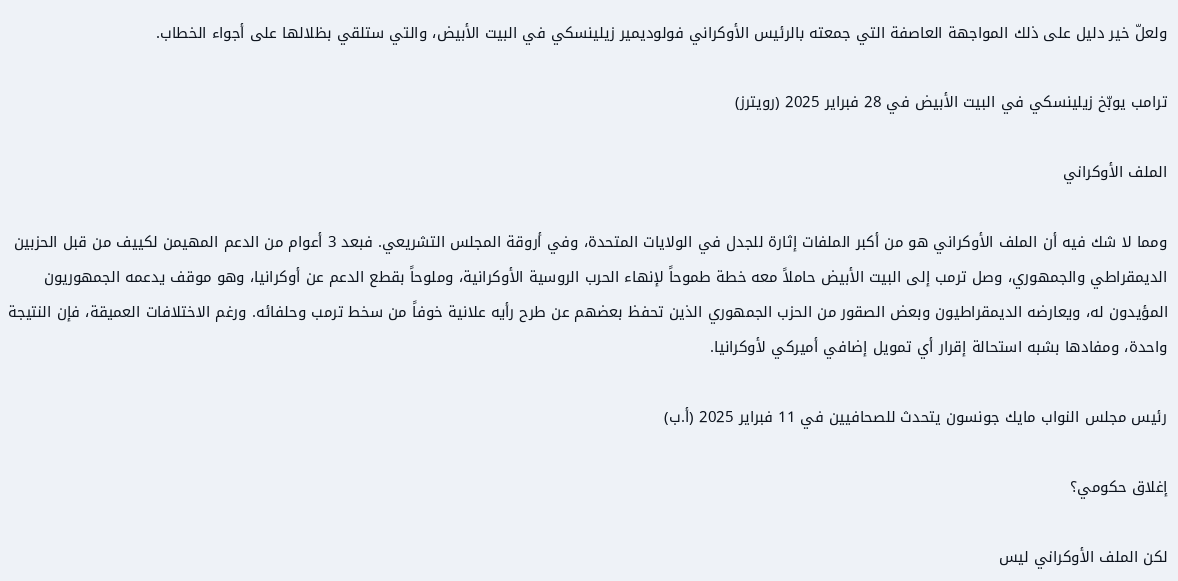ولعلّ خير دليل على ذلك المواجهة العاصفة التي جمعته بالرئيس الأوكراني فولوديمير زيلينسكي في البيت الأبيض، والتي ستلقي بظلالها على أجواء الخطاب.

ترامب يوبّخ زيلينسكي في البيت الأبيض في 28 فبراير 2025 (رويترز)

الملف الأوكراني

ومما لا شك فيه أن الملف الأوكراني هو من أكبر الملفات إثارة للجدل في الولايات المتحدة، وفي أروقة المجلس التشريعي. فبعد 3 أعوام من الدعم المهيمن لكييف من قبل الحزبين الديمقراطي والجمهوري، وصل ترمب إلى البيت الأبيض حاملاً معه خطة طموحاً لإنهاء الحرب الروسية الأوكرانية، وملوحاً بقطع الدعم عن أوكرانيا، وهو موقف يدعمه الجمهوريون المؤيدون له، ويعارضه الديمقراطيون وبعض الصقور من الحزب الجمهوري الذين تحفظ بعضهم عن طرح رأيه علانية خوفاً من سخط ترمب وحلفائه. ورغم الاختلافات العميقة، فإن النتيجة واحدة، ومفادها بشبه استحالة إقرار أي تمويل إضافي أميركي لأوكرانيا.

رئيس مجلس النواب مايك جونسون يتحدث للصحافيين في 11 فبراير 2025 (أ.ب)

إغلاق حكومي؟

لكن الملف الأوكراني ليس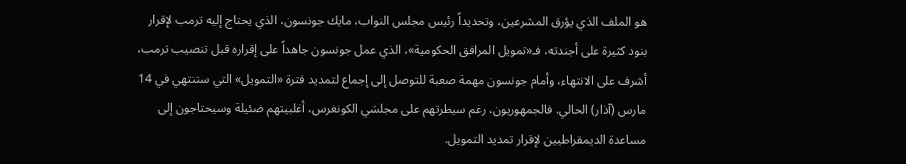هو الملف الذي يؤرق المشرعين، وتحديداً رئيس مجلس النواب، مايك جونسون، الذي يحتاج إليه ترمب لإقرار بنود كثيرة على أجندته، فـ«تمويل المرافق الحكومية»، الذي عمل جونسون جاهداً على إقراره قبل تنصيب ترمب، أشرف على الانتهاء، وأمام جونسون مهمة صعبة للتوصل إلى إجماع لتمديد فترة «التمويل» التي ستنتهي في 14 مارس (آذار) الحالي. فالجمهوريون، رغم سيطرتهم على مجلسَي الكونغرس، أغلبيتهم ضئيلة وسيحتاجون إلى مساعدة الديمقراطيين لإقرار تمديد التمويل.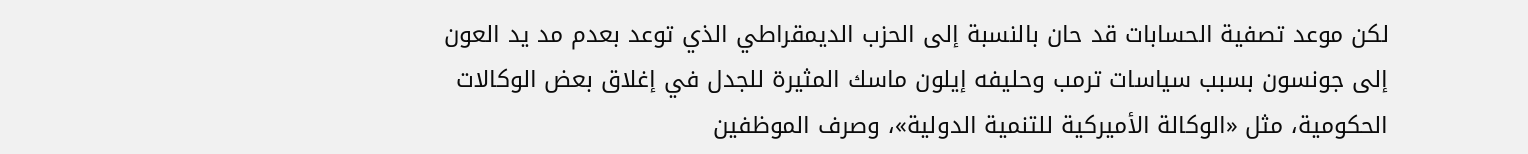لكن موعد تصفية الحسابات قد حان بالنسبة إلى الحزب الديمقراطي الذي توعد بعدم مد يد العون إلى جونسون بسبب سياسات ترمب وحليفه إيلون ماسك المثيرة للجدل في إغلاق بعض الوكالات الحكومية، مثل «الوكالة الأميركية للتنمية الدولية»، وصرف الموظفين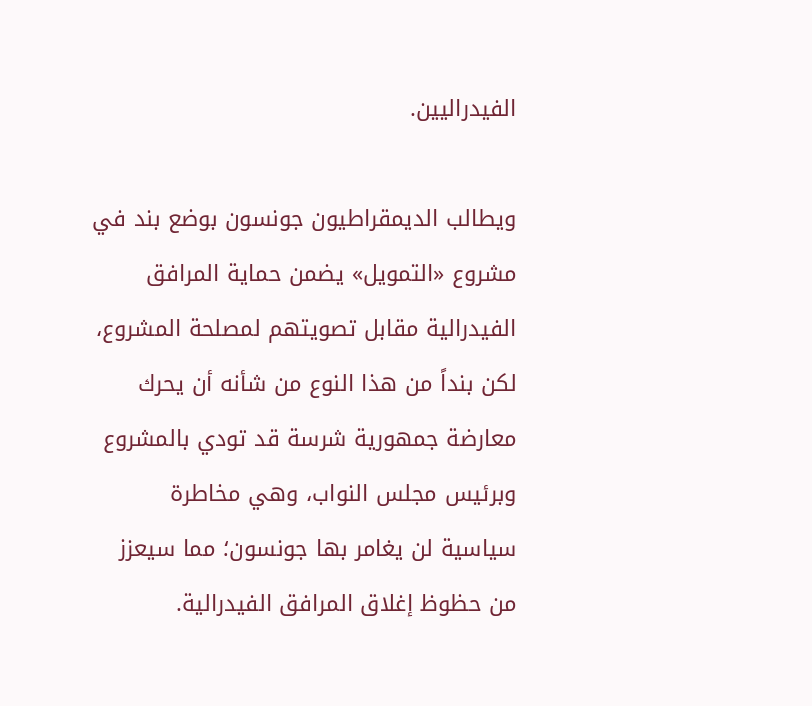الفيدراليين.

ويطالب الديمقراطيون جونسون بوضع بند في مشروع «التمويل» يضمن حماية المرافق الفيدرالية مقابل تصويتهم لمصلحة المشروع، لكن بنداً من هذا النوع من شأنه أن يحرك معارضة جمهورية شرسة قد تودي بالمشروع وبرئيس مجلس النواب، وهي مخاطرة سياسية لن يغامر بها جونسون؛ مما سيعزز من حظوظ إغلاق المرافق الفيدرالية.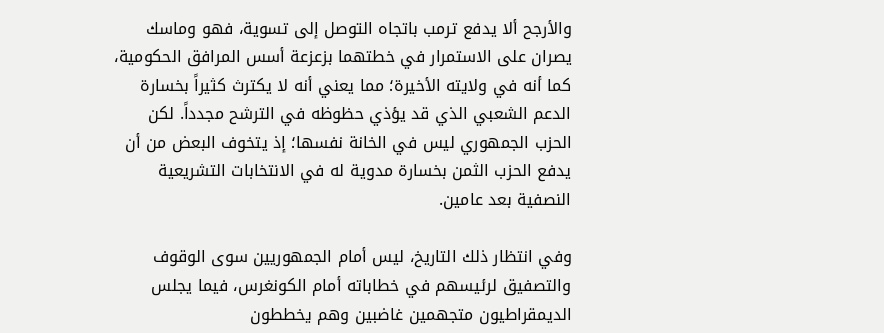والأرجح ألا يدفع ترمب باتجاه التوصل إلى تسوية، فهو وماسك يصران على الاستمرار في خطتهما بزعزعة أسس المرافق الحكومية، كما أنه في ولايته الأخيرة؛ مما يعني أنه لا يكترث كثيراً بخسارة الدعم الشعبي الذي قد يؤذي حظوظه في الترشح مجدداً. لكن الحزب الجمهوري ليس في الخانة نفسها؛ إذ يتخوف البعض من أن يدفع الحزب الثمن بخسارة مدوية له في الانتخابات التشريعية النصفية بعد عامين.

وفي انتظار ذلك التاريخ، ليس أمام الجمهوريين سوى الوقوف والتصفيق لرئيسهم في خطاباته أمام الكونغرس، فيما يجلس الديمقراطيون متجهمين غاضبين وهم يخططون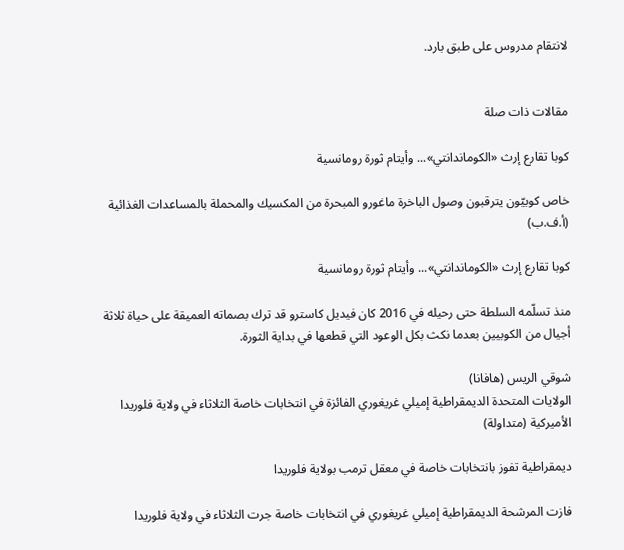لانتقام مدروس على طبق بارد.


مقالات ذات صلة

كوبا تقارع إرث «الكوماندانتي»... وأيتام ثورة رومانسية

خاص كوبيّون يترقبون وصول الباخرة ماغورو المبحرة من المكسيك والمحملة بالمساعدات الغذائية (أ.ف.ب)

كوبا تقارع إرث «الكوماندانتي»... وأيتام ثورة رومانسية

منذ تسلّمه السلطة حتى رحيله في 2016 كان فيديل كاسترو قد ترك بصماته العميقة على حياة ثلاثة أجيال من الكوبيين بعدما نكث بكل الوعود التي قطعها في بداية الثورة.

شوقي الريس (هافانا)
الولايات المتحدة الديمقراطية إميلي غريغوري الفائزة في انتخابات خاصة الثلاثاء في ولاية فلوريدا الأميركية (متداولة)

ديمقراطية تفوز بانتخابات خاصة في معقل ترمب بولاية فلوريدا

فازت المرشحة الديمقراطية إميلي غريغوري في انتخابات خاصة جرت الثلاثاء في ولاية فلوريدا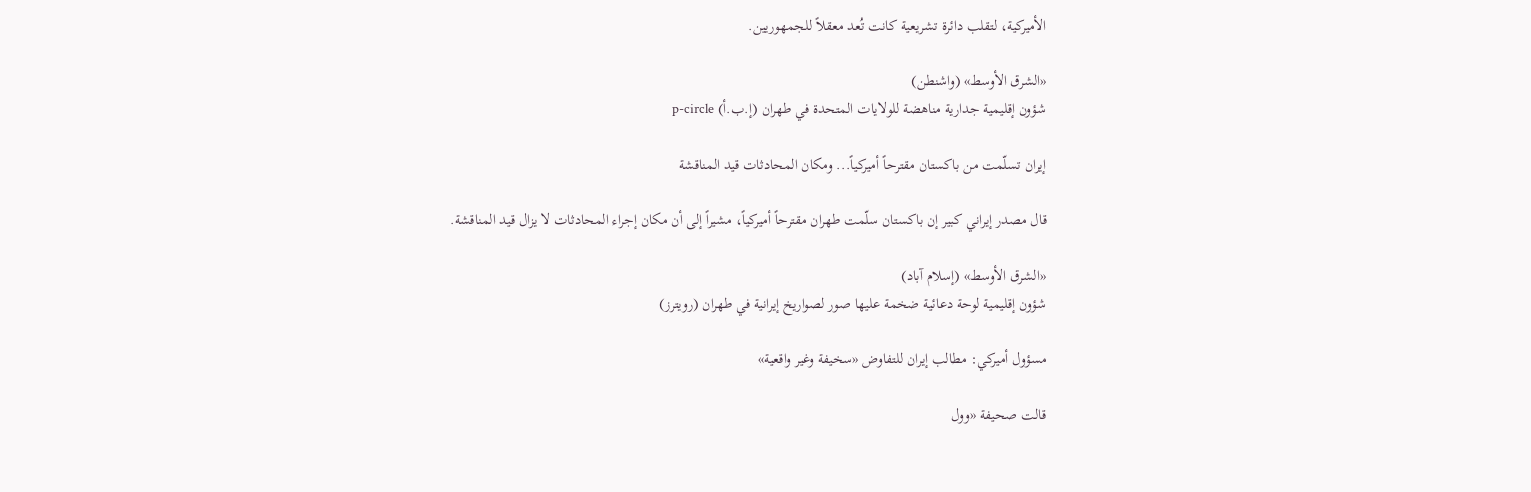الأميركية، لتقلب دائرة تشريعية كانت تُعد معقلاً للجمهوريين.

«الشرق الأوسط» (واشنطن)
شؤون إقليمية جدارية مناهضة للولايات المتحدة في طهران (إ.ب.أ) p-circle

إيران تسلّمت من باكستان مقترحاً أميركياً... ومكان المحادثات قيد المناقشة

قال مصدر إيراني كبير إن باكستان سلّمت طهران مقترحاً أميركياً، مشيراً إلى أن مكان إجراء المحادثات لا يزال قيد المناقشة.

«الشرق الأوسط» (إسلام آباد)
شؤون إقليمية لوحة دعائية ضخمة عليها صور لصواريخ إيرانية في طهران (رويترز)

مسؤول أميركي: مطالب إيران للتفاوض «سخيفة وغير واقعية»

قالت صحيفة «وول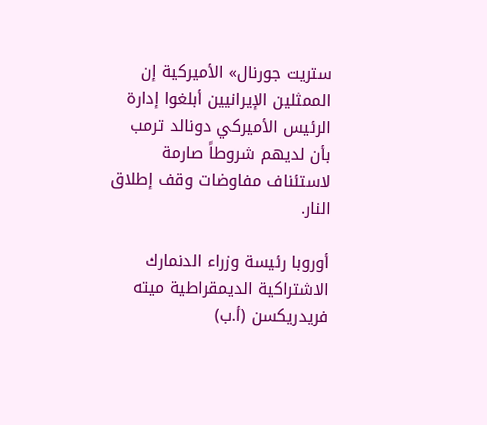ستريت جورنال» الأميركية إن الممثلين الإيرانيين أبلغوا إدارة الرئيس الأميركي دونالد ترمب بأن لديهم شروطاً صارمة لاستئناف مفاوضات وقف إطلاق النار.

أوروبا رئيسة وزراء الدنمارك الاشتراكية الديمقراطية ميته فريدريكسن (أ.ب)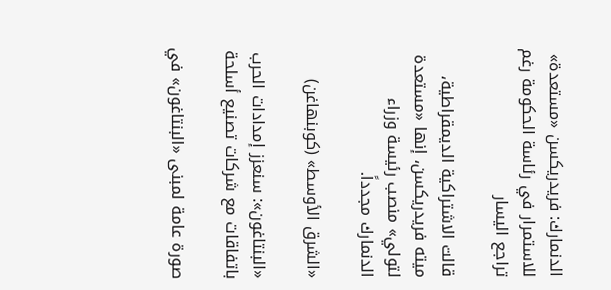الدنمارك: فريدريكسن «مستعدة» للاستمرار في رئاسة الحكومة رغم تراجع اليسار

قالت الاشتراكية الديمقراطية، ميته فريدريكسن، إنها «مستعدة لتولي» منصب رئيسة وزراء الدنمارك مجدداً.

«الشرق الأوسط» (كوبنهاغن)

«البنتاغون»: سنعزز إمدادات الحرب باتفاقات مع شركات تصنيع أسلحة

صورة عامة لمبنى «البنتاغون» في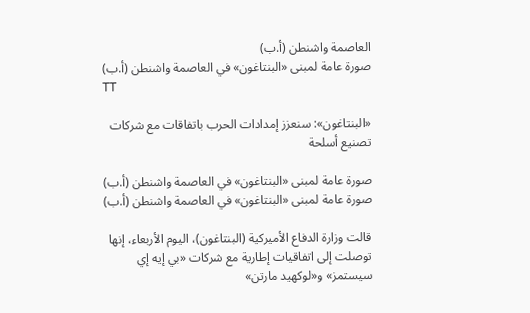العاصمة واشنطن (أ.ب)
صورة عامة لمبنى «البنتاغون» في العاصمة واشنطن (أ.ب)
TT

«البنتاغون»: سنعزز إمدادات الحرب باتفاقات مع شركات تصنيع أسلحة

صورة عامة لمبنى «البنتاغون» في العاصمة واشنطن (أ.ب)
صورة عامة لمبنى «البنتاغون» في العاصمة واشنطن (أ.ب)

قالت وزارة الدفاع الأميركية (البنتاغون)، اليوم الأربعاء، إنها توصلت إلى اتفاقيات إطارية مع شركات «بي إيه إي سيستمز» و«لوكهيد مارتن»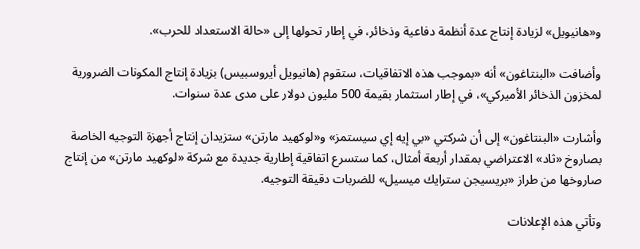و«هانيويل» لزيادة إنتاج عدة أنظمة دفاعية وذخائر، في إطار تحولها إلى «حالة الاستعداد للحرب».

وأضافت «البنتاغون» أنه «بموجب هذه الاتفاقيات، ستقوم (هانيويل أيروسبيس) بزيادة إنتاج المكونات الضرورية لمخزون الذخائر الأميركي»، في إطار استثمار بقيمة 500 مليون دولار على مدى عدة سنوات.

وأشارت «البنتاغون» إلى أن شركتي «بي إيه إي سيستمز» و«لوكهيد مارتن» ستزيدان إنتاج أجهزة التوجيه الخاصة بصاروخ «ثاد» الاعتراضي بمقدار أربعة أمثال، كما ستسرع اتفاقية إطارية جديدة مع شركة «لوكهيد مارتن» من إنتاج صاروخها من طراز «بريسيجن سترايك ميسيل» للضربات دقيقة التوجيه.

وتأتي هذه الإعلانات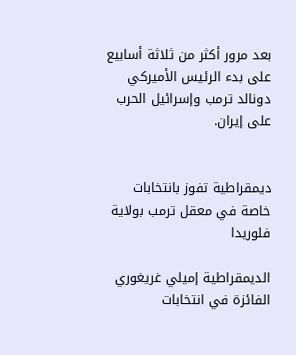بعد مرور أكثر من ثلاثة أسابيع على بدء الرئيس الأميركي دونالد ترمب وإسرائيل الحرب على إيران.


ديمقراطية تفوز بانتخابات خاصة في معقل ترمب بولاية فلوريدا

الديمقراطية إميلي غريغوري الفائزة في انتخابات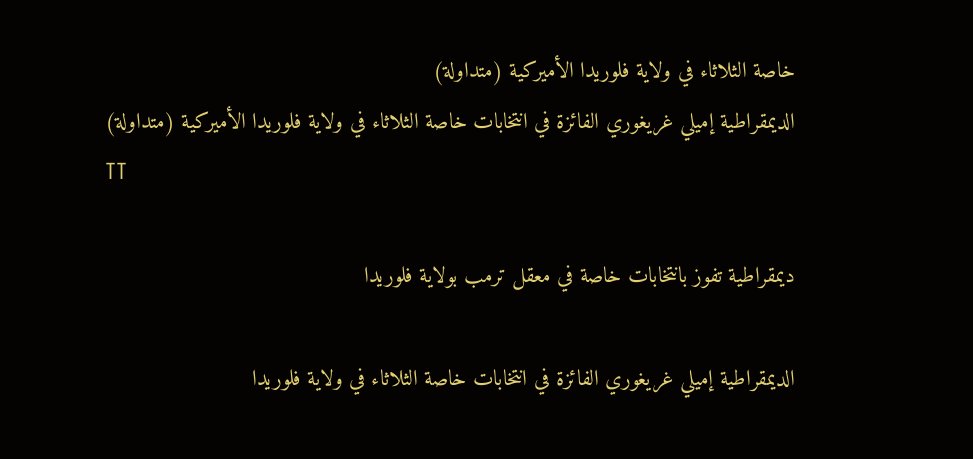خاصة الثلاثاء في ولاية فلوريدا الأميركية (متداولة)
الديمقراطية إميلي غريغوري الفائزة في انتخابات خاصة الثلاثاء في ولاية فلوريدا الأميركية (متداولة)
TT

ديمقراطية تفوز بانتخابات خاصة في معقل ترمب بولاية فلوريدا

الديمقراطية إميلي غريغوري الفائزة في انتخابات خاصة الثلاثاء في ولاية فلوريدا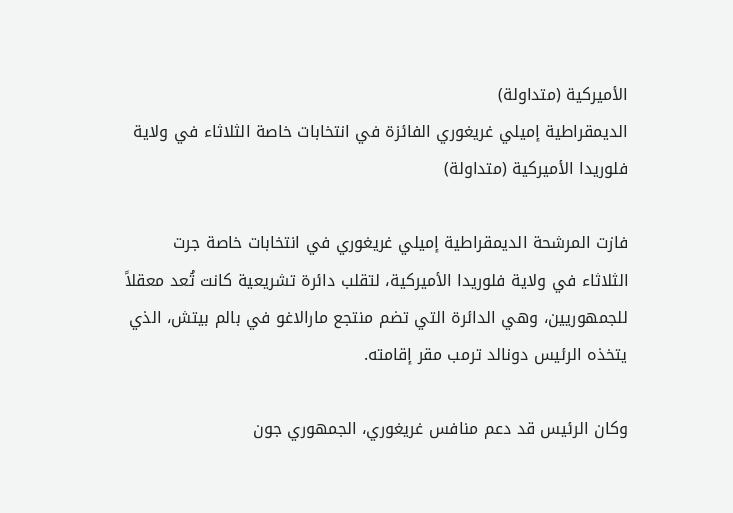الأميركية (متداولة)
الديمقراطية إميلي غريغوري الفائزة في انتخابات خاصة الثلاثاء في ولاية فلوريدا الأميركية (متداولة)

فازت المرشحة الديمقراطية إميلي غريغوري في انتخابات خاصة جرت الثلاثاء في ولاية فلوريدا الأميركية، لتقلب دائرة تشريعية كانت تُعد معقلاً للجمهوريين، وهي الدائرة التي تضم منتجع مارالاغو في بالم بيتش، الذي يتخذه الرئيس دونالد ترمب مقر إقامته.

وكان الرئيس قد دعم منافس غريغوري، الجمهوري جون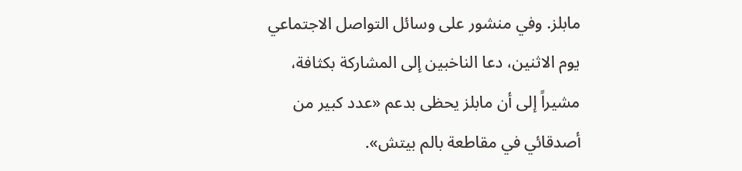مابلز. وفي منشور على وسائل التواصل الاجتماعي يوم الاثنين، دعا الناخبين إلى المشاركة بكثافة، مشيراً إلى أن مابلز يحظى بدعم «عدد كبير من أصدقائي في مقاطعة بالم بيتش».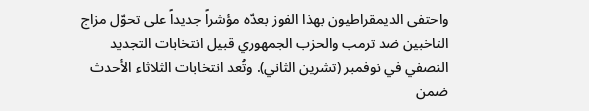واحتفى الديمقراطيون بهذا الفوز بعدّه مؤشراً جديداً على تحوّل مزاج الناخبين ضد ترمب والحزب الجمهوري قبيل انتخابات التجديد النصفي في نوفمبر (تشرين الثاني). وتُعد انتخابات الثلاثاء الأحدث ضمن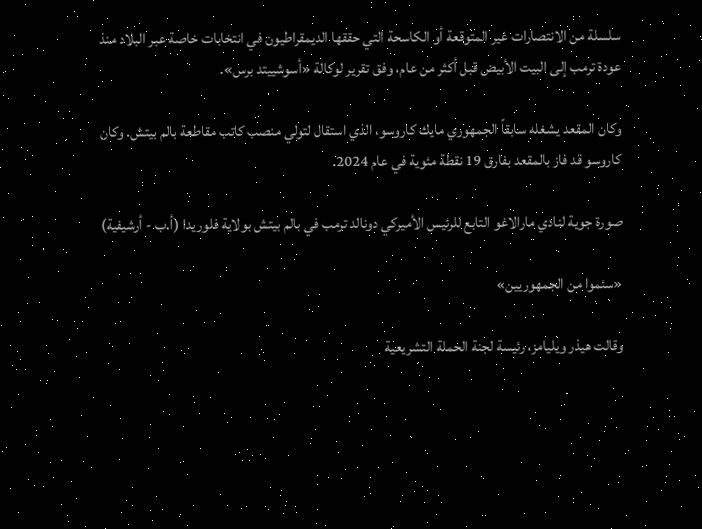سلسلة من الانتصارات غير المتوقعة أو الكاسحة التي حققها الديمقراطيون في انتخابات خاصة عبر البلاد منذ عودة ترمب إلى البيت الأبيض قبل أكثر من عام، وفق تقرير لوكالة «أسوشييتد برس».

وكان المقعد يشغله سابقاً الجمهوري مايك كاروسو، الذي استقال لتولي منصب كاتب مقاطعة بالم بيتش. وكان كاروسو قد فاز بالمقعد بفارق 19 نقطة مئوية في عام 2024.

صورة جوية لنادي مارالاغو التابع للرئيس الأميركي دونالد ترمب في بالم بيتش بولاية فلوريدا (أ.ب - أرشيفية)

«سئموا من الجمهوريين»

وقالت هيذر ويليامز، رئيسة لجنة الحملة التشريعية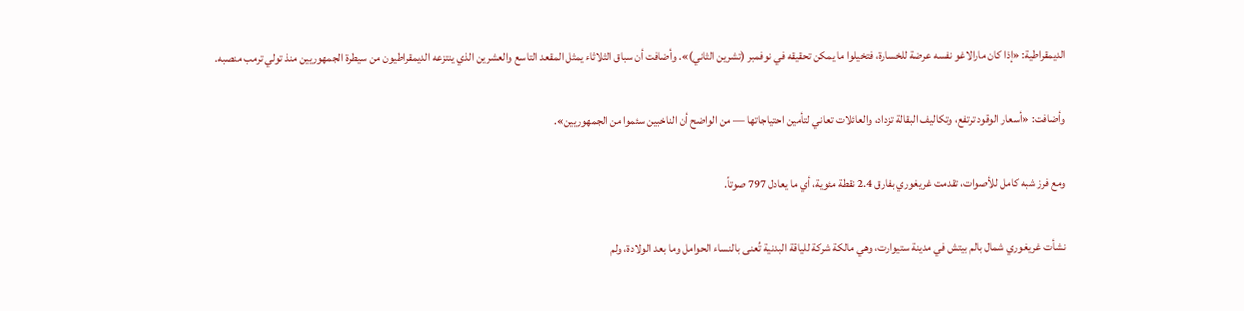الديمقراطية: «إذا كان مارالاغو نفسه عرضة للخسارة، فتخيلوا ما يمكن تحقيقه في نوفمبر (تشرين الثاني)». وأضافت أن سباق الثلاثاء يمثل المقعد التاسع والعشرين الذي ينتزعه الديمقراطيون من سيطرة الجمهوريين منذ تولي ترمب منصبه.

وأضافت: «أسعار الوقود ترتفع، وتكاليف البقالة تزداد، والعائلات تعاني لتأمين احتياجاتها — من الواضح أن الناخبين سئموا من الجمهوريين».

ومع فرز شبه كامل للأصوات، تقدمت غريغوري بفارق 2.4 نقطة مئوية، أي ما يعادل 797 صوتاً.

نشأت غريغوري شمال بالم بيتش في مدينة ستيوارت، وهي مالكة شركة للياقة البدنية تُعنى بالنساء الحوامل وما بعد الولادة، ولم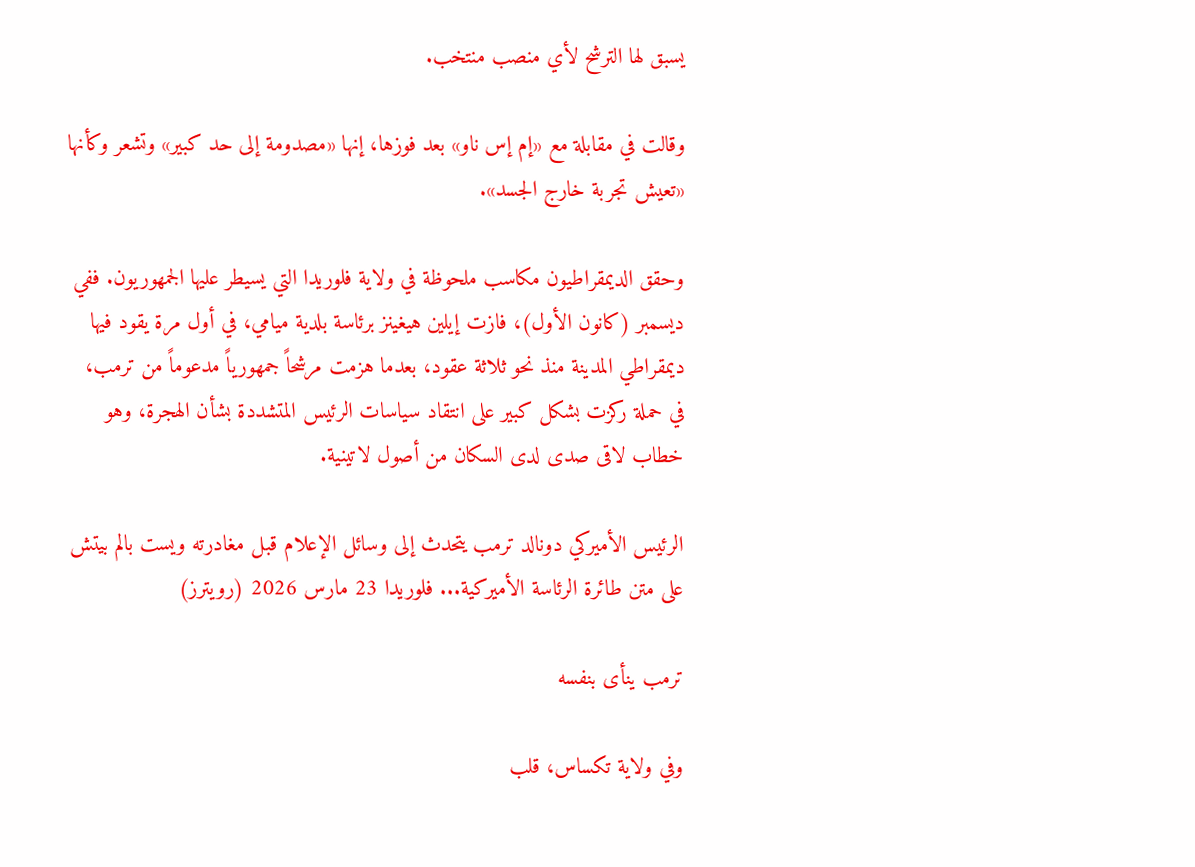يسبق لها الترشح لأي منصب منتخب.

وقالت في مقابلة مع «إم إس ناو» بعد فوزها، إنها «مصدومة إلى حد كبير» وتشعر وكأنها «تعيش تجربة خارج الجسد».

وحقق الديمقراطيون مكاسب ملحوظة في ولاية فلوريدا التي يسيطر عليها الجمهوريون. ففي ديسمبر (كانون الأول)، فازت إيلين هيغينز برئاسة بلدية ميامي، في أول مرة يقود فيها ديمقراطي المدينة منذ نحو ثلاثة عقود، بعدما هزمت مرشحاً جمهورياً مدعوماً من ترمب، في حملة ركزت بشكل كبير على انتقاد سياسات الرئيس المتشددة بشأن الهجرة، وهو خطاب لاقى صدى لدى السكان من أصول لاتينية.

الرئيس الأميركي دونالد ترمب يتحدث إلى وسائل الإعلام قبل مغادرته ويست بالم بيتش على متن طائرة الرئاسة الأميركية... فلوريدا 23 مارس 2026 (رويترز)

ترمب ينأى بنفسه

وفي ولاية تكساس، قلب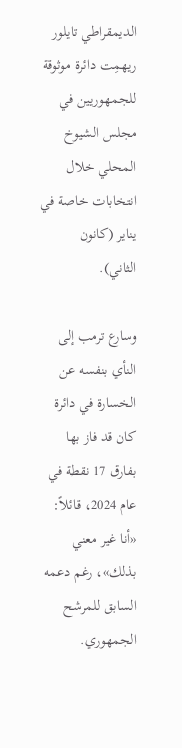الديمقراطي تايلور ريهمِت دائرة موثوقة للجمهوريين في مجلس الشيوخ المحلي خلال انتخابات خاصة في يناير (كانون الثاني).

وسارع ترمب إلى النأي بنفسه عن الخسارة في دائرة كان قد فاز بها بفارق 17 نقطة في عام 2024، قائلاً: «أنا غير معني بذلك»، رغم دعمه السابق للمرشح الجمهوري.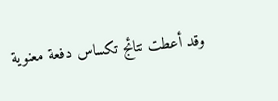وقد أعطت نتائج تكساس دفعة معنوية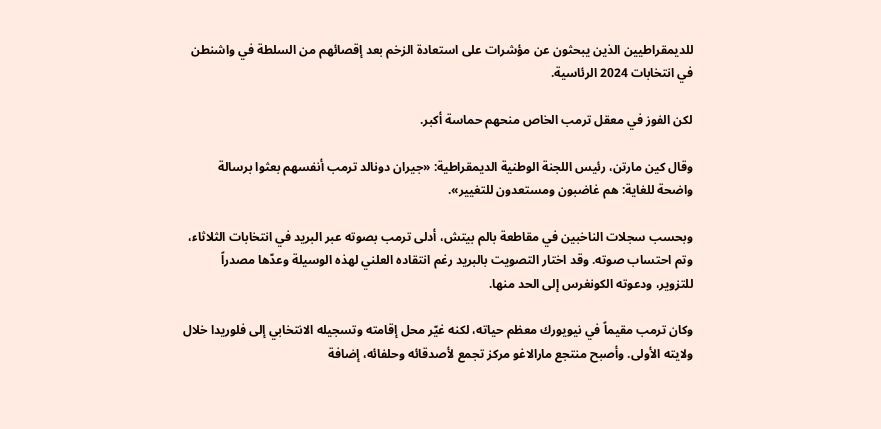للديمقراطيين الذين يبحثون عن مؤشرات على استعادة الزخم بعد إقصائهم من السلطة في واشنطن في انتخابات 2024 الرئاسية.

لكن الفوز في معقل ترمب الخاص منحهم حماسة أكبر.

وقال كين مارتن، رئيس اللجنة الوطنية الديمقراطية: «جيران دونالد ترمب أنفسهم بعثوا برسالة واضحة للغاية: هم غاضبون ومستعدون للتغيير».

وبحسب سجلات الناخبين في مقاطعة بالم بيتش، أدلى ترمب بصوته عبر البريد في انتخابات الثلاثاء، وتم احتساب صوته. وقد اختار التصويت بالبريد رغم انتقاده العلني لهذه الوسيلة وعدّها مصدراً للتزوير، ودعوته الكونغرس إلى الحد منها.

وكان ترمب مقيماً في نيويورك معظم حياته، لكنه غيّر محل إقامته وتسجيله الانتخابي إلى فلوريدا خلال ولايته الأولى. وأصبح منتجع مارالاغو مركز تجمع لأصدقائه وحلفائه، إضافة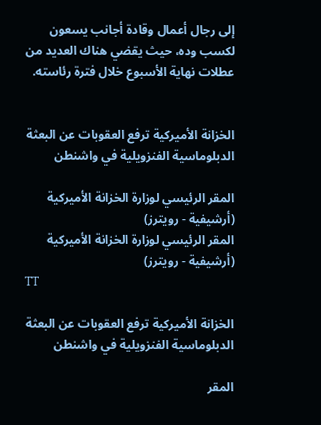إلى رجال أعمال وقادة أجانب يسعون لكسب وده، حيث يقضي هناك العديد من عطلات نهاية الأسبوع خلال فترة رئاسته.


الخزانة الأميركية ترفع العقوبات عن البعثة الدبلوماسية الفنزويلية في واشنطن

المقر الرئيسي لوزارة الخزانة الأميركية (أرشيفية - رويترز)
المقر الرئيسي لوزارة الخزانة الأميركية (أرشيفية - رويترز)
TT

الخزانة الأميركية ترفع العقوبات عن البعثة الدبلوماسية الفنزويلية في واشنطن

المقر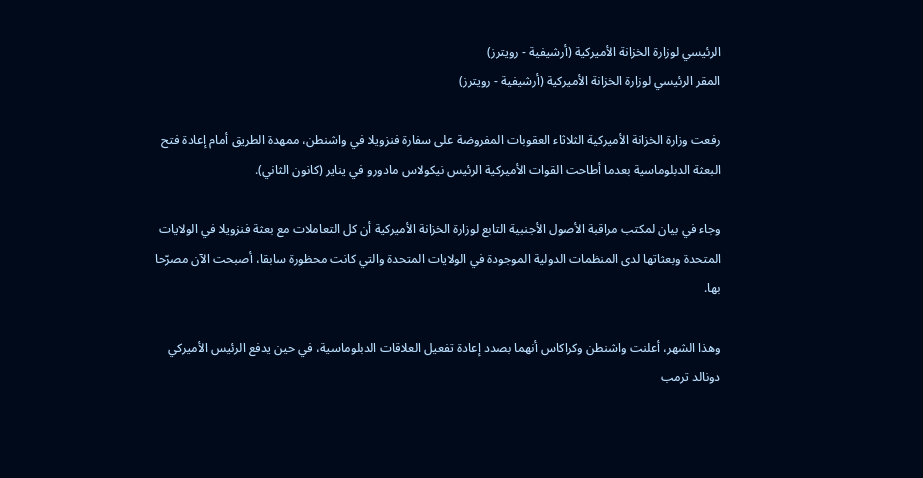الرئيسي لوزارة الخزانة الأميركية (أرشيفية - رويترز)
المقر الرئيسي لوزارة الخزانة الأميركية (أرشيفية - رويترز)

رفعت وزارة الخزانة الأميركية الثلاثاء العقوبات المفروضة على سفارة فنزويلا في واشنطن، ممهدة الطريق أمام إعادة فتح البعثة الدبلوماسية بعدما أطاحت القوات الأميركية الرئيس نيكولاس مادورو في يناير (كانون الثاني).

وجاء في بيان لمكتب مراقبة الأصول الأجنبية التابع لوزارة الخزانة الأميركية أن كل التعاملات مع بعثة فنزويلا في الولايات المتحدة وبعثاتها لدى المنظمات الدولية الموجودة في الولايات المتحدة والتي كانت محظورة سابقا، أصبحت الآن مصرّحا بها.

وهذا الشهر، أعلنت واشنطن وكراكاس أنهما بصدد إعادة تفعيل العلاقات الدبلوماسية، في حين يدفع الرئيس الأميركي دونالد ترمب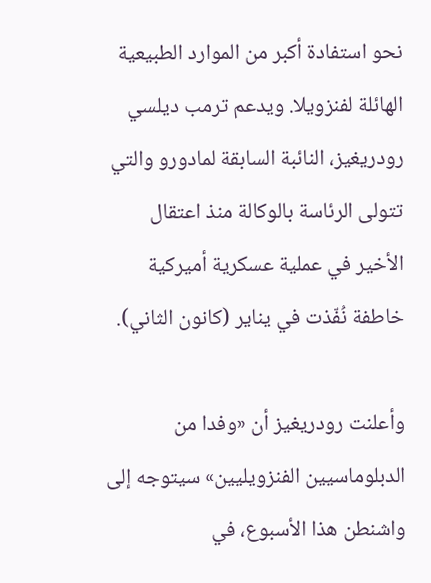نحو استفادة أكبر من الموارد الطبيعية الهائلة لفنزويلا. ويدعم ترمب ديلسي رودريغيز، النائبة السابقة لمادورو والتي تتولى الرئاسة بالوكالة منذ اعتقال الأخير في عملية عسكرية أميركية خاطفة نُفّذت في يناير (كانون الثاني).

وأعلنت رودريغيز أن «وفدا من الدبلوماسيين الفنزويليين» سيتوجه إلى واشنطن هذا الأسبوع، في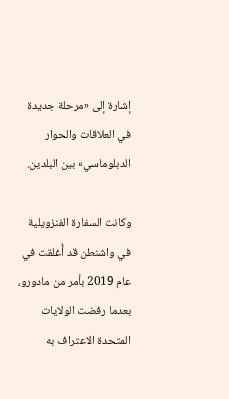إشارة إلى «مرحلة جديدة في العلاقات والحوار الدبلوماسي» بين البلدين.

وكانت السفارة الفنزويلية في واشنطن قد أُغلقت في عام 2019 بأمر من مادورو، بعدما رفضت الولايات المتحدة الاعتراف به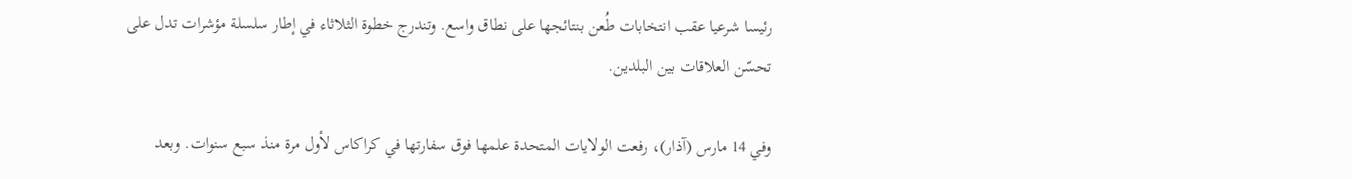رئيسا شرعيا عقب انتخابات طُعن بنتائجها على نطاق واسع. وتندرج خطوة الثلاثاء في إطار سلسلة مؤشرات تدل على تحسّن العلاقات بين البلدين.

وفي 14 مارس (آذار)، رفعت الولايات المتحدة علمها فوق سفارتها في كراكاس لأول مرة منذ سبع سنوات. وبعد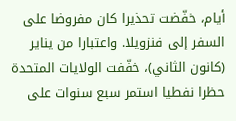أيام، خفّضت تحذيرا كان مفروضا على السفر إلى فنزويلا. واعتبارا من يناير (كانون الثاني)، خفّفت الولايات المتحدة حظرا نفطيا استمر سبع سنوات على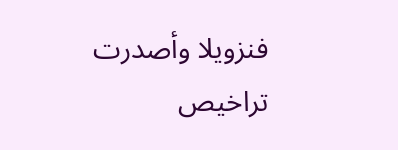فنزويلا وأصدرت تراخيص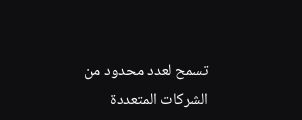تسمح لعدد محدود من الشركات المتعددة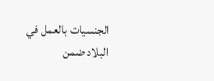الجنسيات بالعمل في البلاد ضمن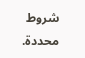شروط محددة.